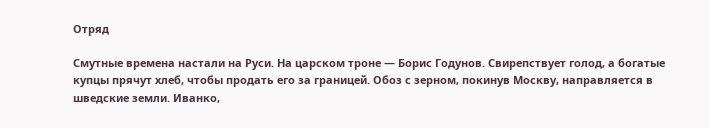Отряд

Смутные времена настали на Руси. На царском троне — Борис Годунов. Свирепствует голод, а богатые купцы прячут хлеб, чтобы продать его за границей. Обоз с зерном, покинув Москву, направляется в шведские земли. Иванко,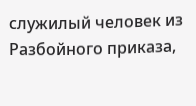служилый человек из Разбойного приказа,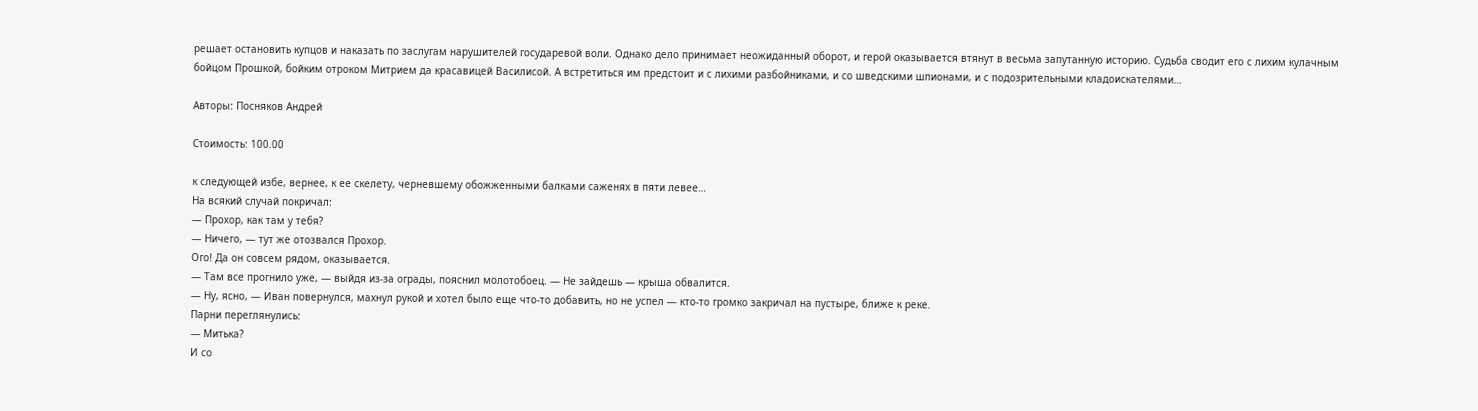решает остановить купцов и наказать по заслугам нарушителей государевой воли. Однако дело принимает неожиданный оборот, и герой оказывается втянут в весьма запутанную историю. Судьба сводит его с лихим кулачным бойцом Прошкой, бойким отроком Митрием да красавицей Василисой. А встретиться им предстоит и с лихими разбойниками, и со шведскими шпионами, и с подозрительными кладоискателями…

Авторы: Посняков Андрей

Стоимость: 100.00

к следующей избе, вернее, к ее скелету, черневшему обожженными балками саженях в пяти левее…
На всякий случай покричал:
— Прохор, как там у тебя?
— Ничего, — тут же отозвался Прохор.
Ого! Да он совсем рядом, оказывается.
— Там все прогнило уже, — выйдя из-за ограды, пояснил молотобоец. — Не зайдешь — крыша обвалится.
— Ну, ясно, — Иван повернулся, махнул рукой и хотел было еще что-то добавить, но не успел — кто-то громко закричал на пустыре, ближе к реке.
Парни переглянулись:
— Митька?
И со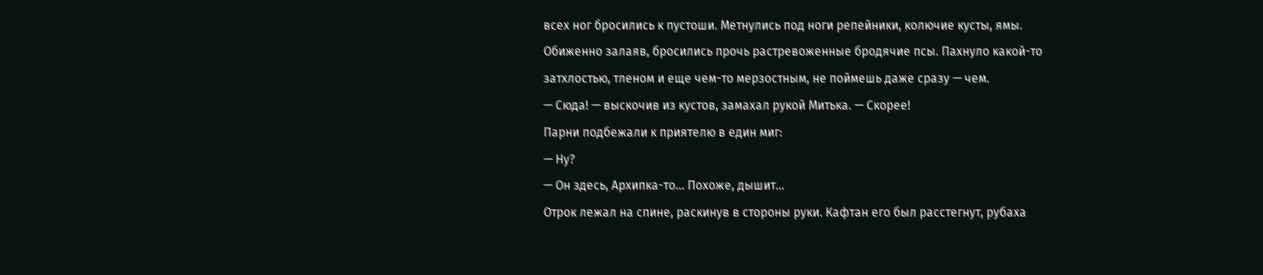всех ног бросились к пустоши. Метнулись под ноги репейники, колючие кусты, ямы. Обиженно залаяв, бросились прочь растревоженные бродячие псы. Пахнуло какой-то затхлостью, тленом и еще чем-то мерзостным, не поймешь даже сразу — чем.
— Сюда! — выскочив из кустов, замахал рукой Митька. — Скорее!
Парни подбежали к приятелю в един миг:
— Ну?
— Он здесь, Архипка-то… Похоже, дышит…
Отрок лежал на спине, раскинув в стороны руки. Кафтан его был расстегнут, рубаха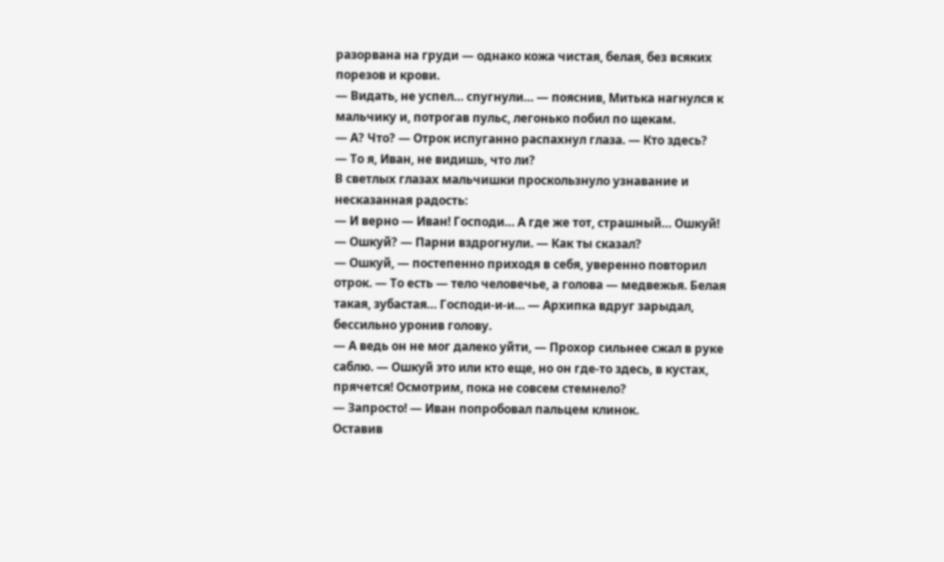разорвана на груди — однако кожа чистая, белая, без всяких порезов и крови.
— Видать, не успел… спугнули… — пояснив, Митька нагнулся к мальчику и, потрогав пульс, легонько побил по щекам.
— А? Что? — Отрок испуганно распахнул глаза. — Кто здесь?
— То я, Иван, не видишь, что ли?
В светлых глазах мальчишки проскользнуло узнавание и несказанная радость:
— И верно — Иван! Господи… А где же тот, страшный… Ошкуй!
— Ошкуй? — Парни вздрогнули. — Как ты сказал?
— Ошкуй, — постепенно приходя в себя, уверенно повторил отрок. — То есть — тело человечье, а голова — медвежья. Белая такая, зубастая… Господи-и-и… — Архипка вдруг зарыдал, бессильно уронив голову.
— А ведь он не мог далеко уйти, — Прохор сильнее сжал в руке саблю. — Ошкуй это или кто еще, но он где-то здесь, в кустах, прячется! Осмотрим, пока не совсем стемнело?
— Запросто! — Иван попробовал пальцем клинок.
Оставив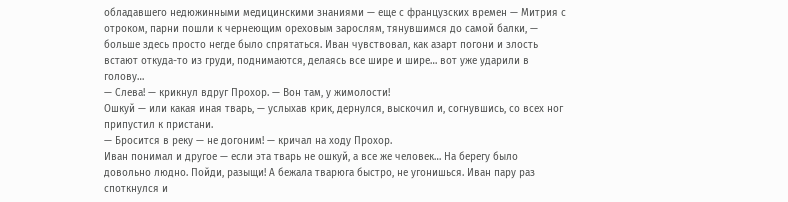обладавшего недюжинными медицинскими знаниями — еще с французских времен — Митрия с отроком, парни пошли к чернеющим ореховым зарослям, тянувшимся до самой балки, — больше здесь просто негде было спрятаться. Иван чувствовал, как азарт погони и злость встают откуда-то из груди, поднимаются, делаясь все шире и шире… вот уже ударили в голову…
— Слева! — крикнул вдруг Прохор. — Вон там, у жимолости!
Ошкуй — или какая иная тварь, — услыхав крик, дернулся, выскочил и, согнувшись, со всех ног припустил к пристани.
— Бросится в реку — не догоним! — кричал на ходу Прохор.
Иван понимал и другое — если эта тварь не ошкуй, а все же человек… На берегу было довольно людно. Пойди, разыщи! А бежала тварюга быстро, не угонишься. Иван пару раз споткнулся и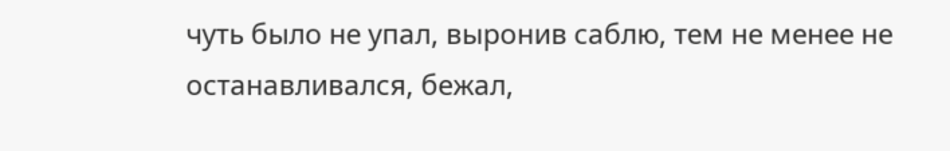чуть было не упал, выронив саблю, тем не менее не останавливался, бежал,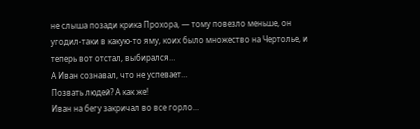не слыша позади крика Прохора, — тому повезло меньше, он угодил-таки в какую-то яму, коих было множество на Чертолье, и теперь вот отстал, выбирался…
А Иван сознавал, что не успевает…
Позвать людей? А как же!
Иван на бегу закричал во все горло…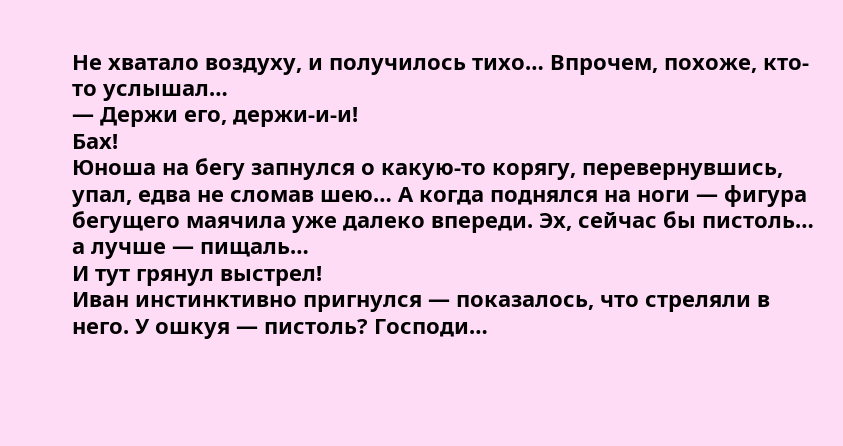Не хватало воздуху, и получилось тихо… Впрочем, похоже, кто-то услышал…
— Держи его, держи-и-и!
Бах!
Юноша на бегу запнулся о какую-то корягу, перевернувшись, упал, едва не сломав шею… А когда поднялся на ноги — фигура бегущего маячила уже далеко впереди. Эх, сейчас бы пистоль… а лучше — пищаль…
И тут грянул выстрел!
Иван инстинктивно пригнулся — показалось, что стреляли в него. У ошкуя — пистоль? Господи…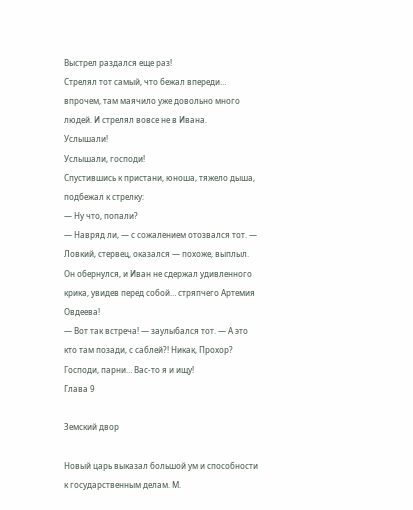Выстрел раздался еще раз!
Стрелял тот самый, что бежал впереди… впрочем, там маячило уже довольно много людей. И стрелял вовсе не в Ивана.
Услышали!
Услышали, господи!
Спустившись к пристани, юноша, тяжело дыша, подбежал к стрелку:
— Ну что, попали?
— Навряд ли, — с сожалением отозвался тот. — Ловкий, стервец, оказался — похоже, выплыл.
Он обернулся, и Иван не сдержал удивленного крика, увидев перед собой… стряпчего Артемия Овдеева!
— Вот так встреча! — заулыбался тот. — А это кто там позади, с саблей?! Никак, Прохор? Господи, парни… Вас-то я и ищу!
Глава 9

Земский двор

Новый царь выказал большой ум и способности к государственным делам. М.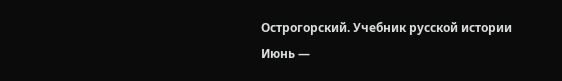Острогорский. Учебник русской истории
Июнь —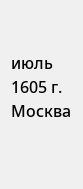июль 1605 г. Москва